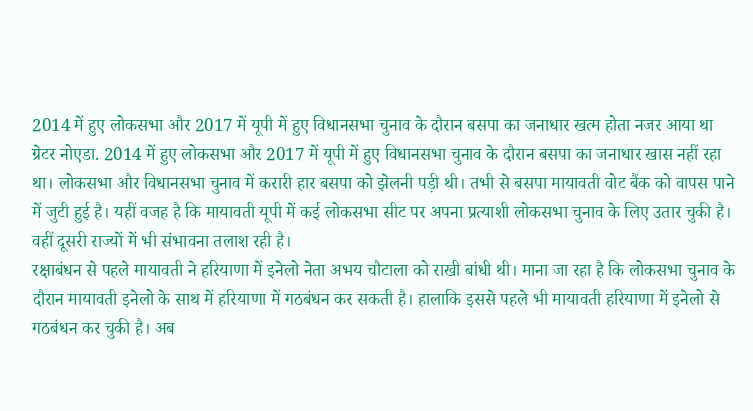2014 में हुए लोकसभा और 2017 में यूपी में हुए विधानसभा चुनाव के दौरान बसपा का जनाधार खत्म होता नजर आया था
ग्रेटर नोएडा. 2014 में हुए लोकसभा और 2017 में यूपी में हुए विधानसभा चुनाव के दौरान बसपा का जनाधार खास नहीं रहा था। लोकसभा और विधानसभा चुनाव में करारी हार बसपा को झेलनी पड़ी थी। तभी से बसपा मायावती वोट बैंक को वापस पाने में जुटी हुई है। यहीं वजह है कि मायावती यूपी में कई लोकसभा सीट पर अपना प्रत्याशी लोकसभा चुनाव के लिए उतार चुकी है। वहीं दूसरी राज्यों में भी संभावना तलाश रही है।
रक्षाबंधन से पहले मायावती ने हरियाणा में इनेलो नेता अभय चौटाला को राखी बांधी थी। माना जा रहा है कि लोकसभा चुनाव के दौरान मायावती इनेलो के साथ में हरियाणा में गठबंधन कर सकती है। हालाकि इससे पहले भी मायावती हरियाणा में इनेलो से गठबंधन कर चुकी है। अब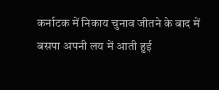कर्नाटक में निकाय चुनाव जीतने के बाद में बसपा अपनी लय में आती हुई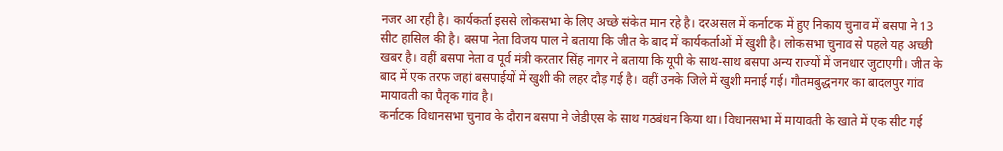नजर आ रही है। कार्यकर्ता इससे लोकसभा के लिए अच्छे संकेत मान रहे है। दरअसल में कर्नाटक में हुए निकाय चुनाव में बसपा ने 13 सीट हासिल की है। बसपा नेता विजय पाल ने बताया कि जीत के बाद में कार्यकर्ताओं में खुशी है। लोकसभा चुनाव से पहले यह अच्छी खबर है। वहीं बसपा नेता व पूर्व मंत्री करतार सिंह नागर ने बताया कि यूपी के साथ-साथ बसपा अन्य राज्यों में जनधार जुटाएगी। जीत के बाद में एक तरफ जहां बसपाईयों में खुशी की लहर दौड़ गई है। वहीं उनके जिले में खुशी मनाई गई। गौतमबुद्धनगर का बादलपुर गांव मायावती का पैतृक गांव है।
कर्नाटक विधानसभा चुनाव के दौरान बसपा ने जेडीएस के साथ गठबंधन किया था। विधानसभा में मायावती के खाते में एक सीट गई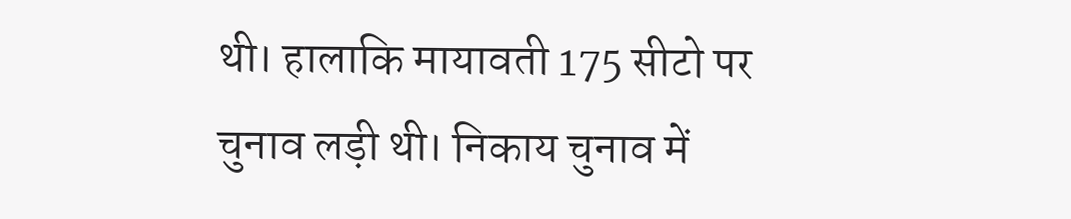थी। हालाकि मायावती 175 सीटो पर चुनाव लड़ी थी। निकाय चुनाव में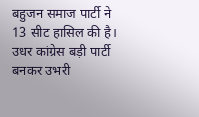बहुजन समाज पार्टी ने 13 सीट हासिल की है। उधर कांग्रेस बड़ी पार्टी बनकर उभरी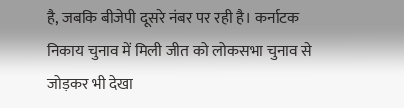है, जबकि बीजेपी दूसरे नंबर पर रही है। कर्नाटक निकाय चुनाव में मिली जीत को लोकसभा चुनाव से जोड़कर भी देखा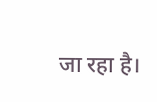जा रहा है।